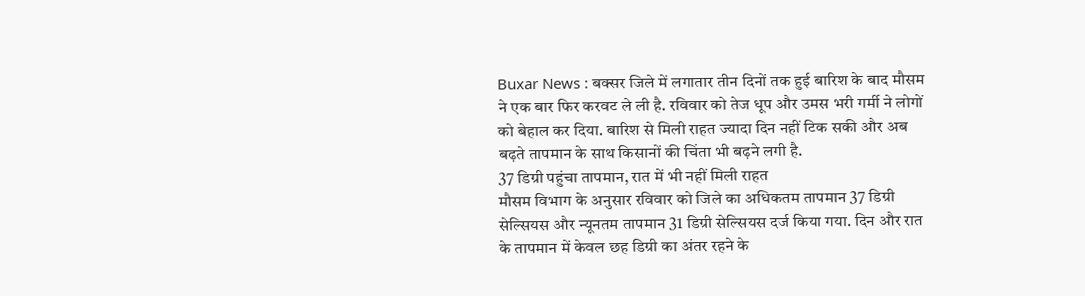Buxar News : बक्सर जिले में लगातार तीन दिनों तक हुई बारिश के बाद मौसम ने एक बार फिर करवट ले ली है. रविवार को तेज धूप और उमस भरी गर्मी ने लोगों को बेहाल कर दिया. बारिश से मिली राहत ज्यादा दिन नहीं टिक सकी और अब बढ़ते तापमान के साथ किसानों की चिंता भी बढ़ने लगी है.
37 डिग्री पहुंचा तापमान, रात में भी नहीं मिली राहत
मौसम विभाग के अनुसार रविवार को जिले का अधिकतम तापमान 37 डिग्री सेल्सियस और न्यूनतम तापमान 31 डिग्री सेल्सियस दर्ज किया गया. दिन और रात के तापमान में केवल छह डिग्री का अंतर रहने के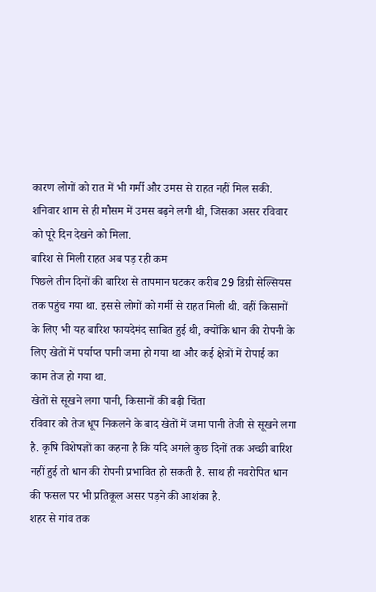कारण लोगों को रात में भी गर्मी और उमस से राहत नहीं मिल सकी. शनिवार शाम से ही मौसम में उमस बढ़ने लगी थी, जिसका असर रविवार को पूरे दिन देखने को मिला.
बारिश से मिली राहत अब पड़ रही कम
पिछले तीन दिनों की बारिश से तापमान घटकर करीब 29 डिग्री सेल्सियस तक पहुंच गया था. इससे लोगों को गर्मी से राहत मिली थी. वहीं किसानों के लिए भी यह बारिश फायदेमंद साबित हुई थी, क्योंकि धान की रोपनी के लिए खेतों में पर्याप्त पानी जमा हो गया था और कई क्षेत्रों में रोपाई का काम तेज हो गया था.
खेतों से सूखने लगा पानी, किसानों की बढ़ी चिंता
रविवार को तेज धूप निकलने के बाद खेतों में जमा पानी तेजी से सूखने लगा है. कृषि विशेषज्ञों का कहना है कि यदि अगले कुछ दिनों तक अच्छी बारिश नहीं हुई तो धान की रोपनी प्रभावित हो सकती है. साथ ही नवरोपित धान की फसल पर भी प्रतिकूल असर पड़ने की आशंका है.
शहर से गांव तक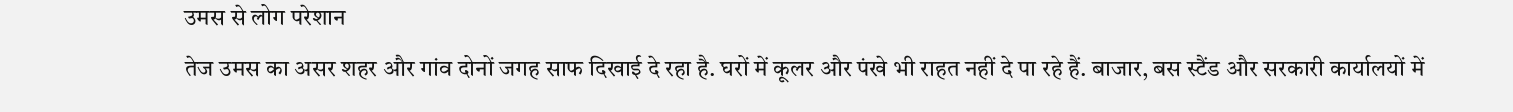उमस से लोग परेशान
तेज उमस का असर शहर और गांव दोनों जगह साफ दिखाई दे रहा है. घरों में कूलर और पंखे भी राहत नहीं दे पा रहे हैं. बाजार, बस स्टैंड और सरकारी कार्यालयों में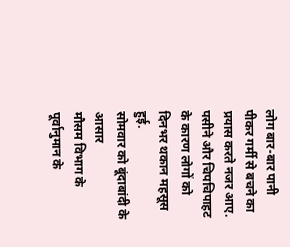लोग बार-बार पानी पीकर गर्मी से बचने का प्रयास करते नजर आए. पसीने और चिपचिपाहट के कारण लोगों को दिनभर थकान महसूस हुई.
सोमवार को बूंदाबांदी के आसार
मौसम विभाग के पूर्वानुमान के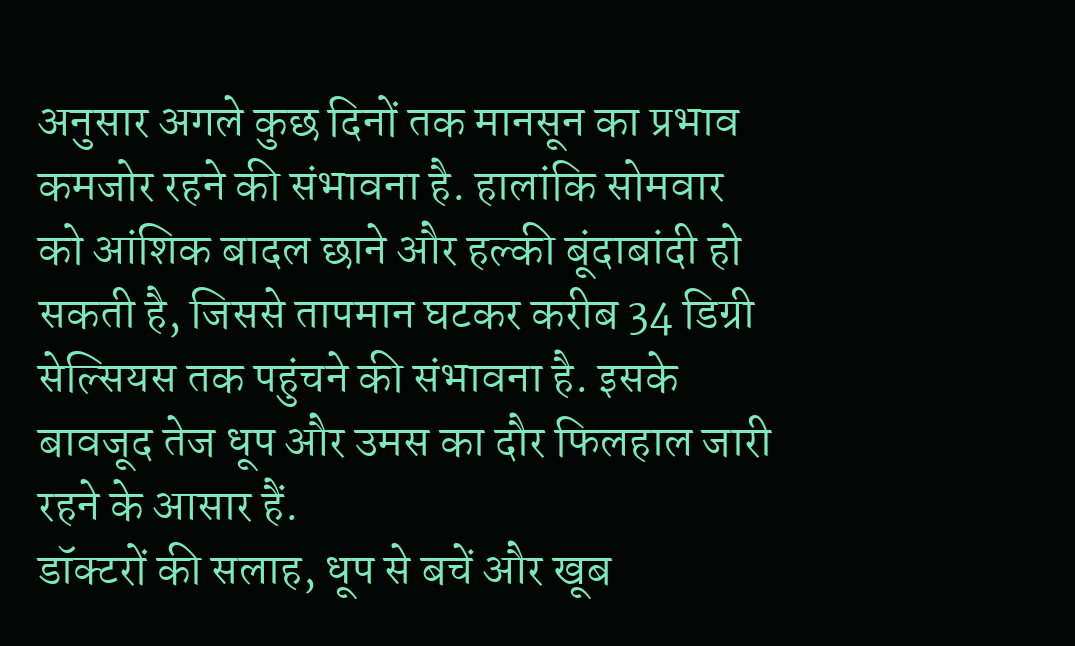अनुसार अगले कुछ दिनों तक मानसून का प्रभाव कमजोर रहने की संभावना है. हालांकि सोमवार को आंशिक बादल छाने और हल्की बूंदाबांदी हो सकती है, जिससे तापमान घटकर करीब 34 डिग्री सेल्सियस तक पहुंचने की संभावना है. इसके बावजूद तेज धूप और उमस का दौर फिलहाल जारी रहने के आसार हैं.
डॉक्टरों की सलाह, धूप से बचें और खूब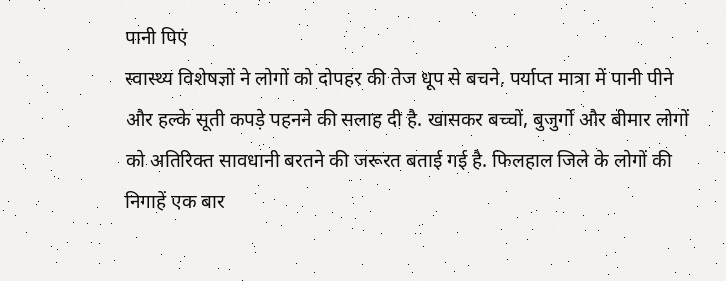पानी पिएं
स्वास्थ्य विशेषज्ञों ने लोगों को दोपहर की तेज धूप से बचने, पर्याप्त मात्रा में पानी पीने और हल्के सूती कपड़े पहनने की सलाह दी है. खासकर बच्चों, बुजुर्गों और बीमार लोगों को अतिरिक्त सावधानी बरतने की जरूरत बताई गई है. फिलहाल जिले के लोगों की निगाहें एक बार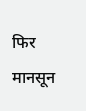फिर मानसून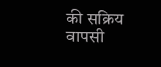की सक्रिय वापसी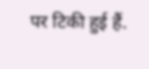पर टिकी हुई हैं.